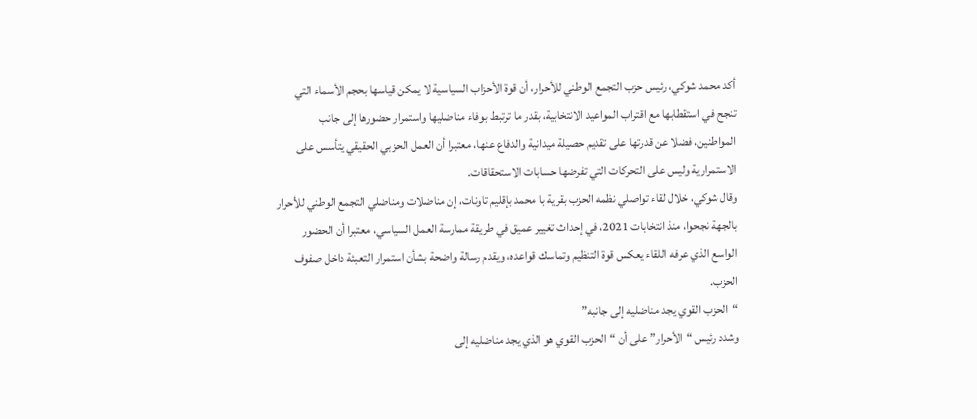أكد محمد شوكي، رئيس حزب التجمع الوطني للأحرار، أن قوة الأحزاب السياسية لا يمكن قياسها بحجم الأسماء التي تنجح في استقطابها مع اقتراب المواعيد الانتخابية، بقدر ما ترتبط بوفاء مناضليها واستمرار حضورها إلى جانب المواطنين، فضلا عن قدرتها على تقديم حصيلة ميدانية والدفاع عنها، معتبرا أن العمل الحزبي الحقيقي يتأسس على الاستمرارية وليس على التحركات التي تفرضها حسابات الاستحقاقات.
وقال شوكي، خلال لقاء تواصلي نظمه الحزب بقرية با محمد بإقليم تاونات، إن مناضلات ومناضلي التجمع الوطني للأحرار بالجهة نجحوا، منذ انتخابات 2021، في إحداث تغيير عميق في طريقة ممارسة العمل السياسي، معتبرا أن الحضور الواسع الذي عرفه اللقاء يعكس قوة التنظيم وتماسك قواعده، ويقدم رسالة واضحة بشأن استمرار التعبئة داخل صفوف الحزب.
“الحزب القوي يجد مناضليه إلى جانبه”
وشدد رئيس “الأحرار” على أن “الحزب القوي هو الذي يجد مناضليه إلى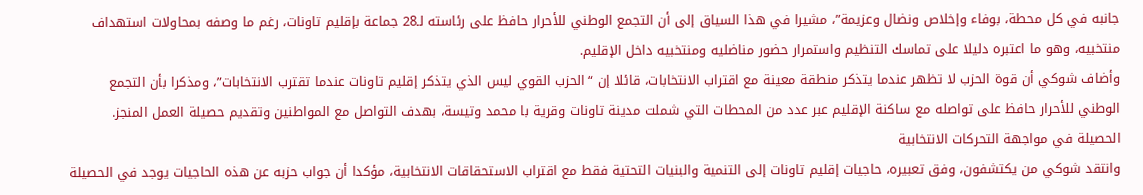جانبه في كل محطة، بوفاء وإخلاص ونضال وعزيمة”، مشيرا في هذا السياق إلى أن التجمع الوطني للأحرار حافظ على رئاسته لـ28 جماعة بإقليم تاونات، رغم ما وصفه بمحاولات استهداف منتخبيه، وهو ما اعتبره دليلا على تماسك التنظيم واستمرار حضور مناضليه ومنتخبيه داخل الإقليم.
وأضاف شوكي أن قوة الحزب لا تظهر عندما يتذكر منطقة معينة مع اقتراب الانتخابات، قائلا إن “الحزب القوي ليس الذي يتذكر إقليم تاونات عندما تقترب الانتخابات”، ومذكرا بأن التجمع الوطني للأحرار حافظ على تواصله مع ساكنة الإقليم عبر عدد من المحطات التي شملت مدينة تاونات وقرية با محمد وتيسة، بهدف التواصل مع المواطنين وتقديم حصيلة العمل المنجز.
الحصيلة في مواجهة التحركات الانتخابية
وانتقد شوكي من يكتشفون، وفق تعبيره، حاجيات إقليم تاونات إلى التنمية والبنيات التحتية فقط مع اقتراب الاستحقاقات الانتخابية، مؤكدا أن جواب حزبه عن هذه الحاجيات يوجد في الحصيلة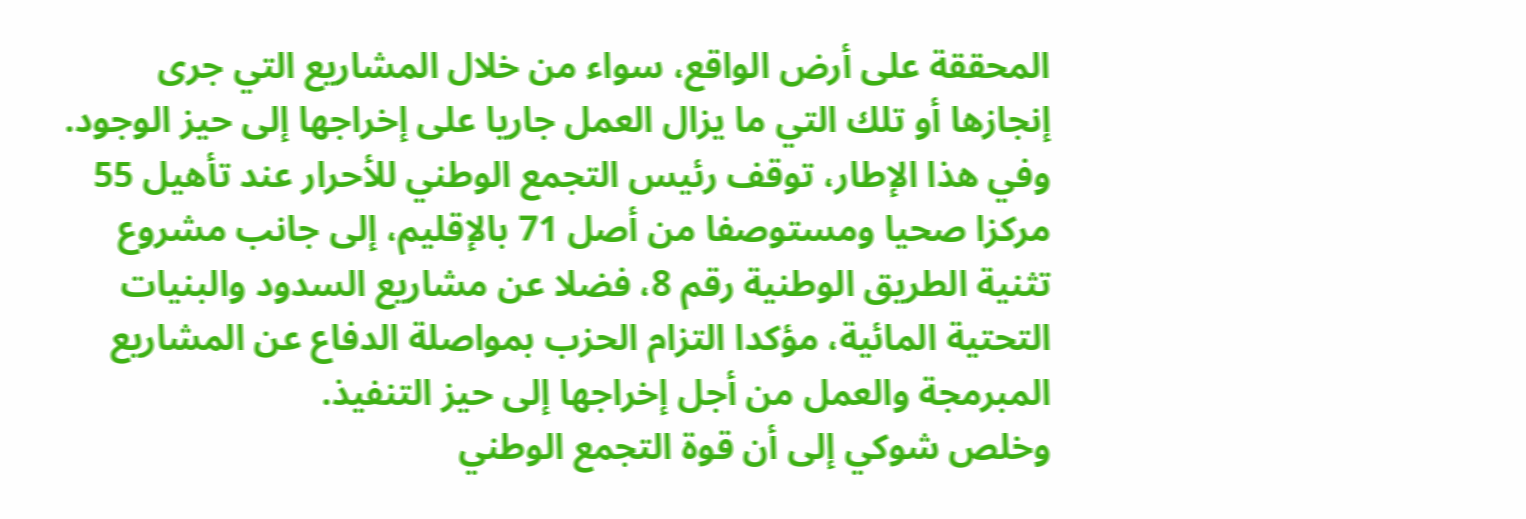المحققة على أرض الواقع، سواء من خلال المشاريع التي جرى إنجازها أو تلك التي ما يزال العمل جاريا على إخراجها إلى حيز الوجود.
وفي هذا الإطار، توقف رئيس التجمع الوطني للأحرار عند تأهيل 55 مركزا صحيا ومستوصفا من أصل 71 بالإقليم، إلى جانب مشروع تثنية الطريق الوطنية رقم 8، فضلا عن مشاريع السدود والبنيات التحتية المائية، مؤكدا التزام الحزب بمواصلة الدفاع عن المشاريع المبرمجة والعمل من أجل إخراجها إلى حيز التنفيذ.
وخلص شوكي إلى أن قوة التجمع الوطني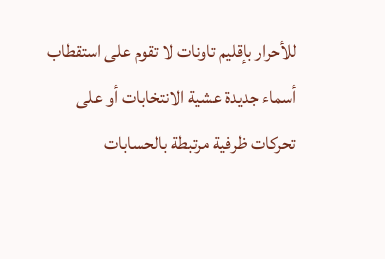للأحرار بإقليم تاونات لا تقوم على استقطاب أسماء جديدة عشية الانتخابات أو على تحركات ظرفية مرتبطة بالحسابات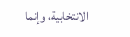الانتخابية، وإنما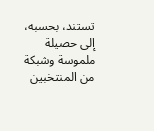تستند، بحسبه، إلى حصيلة ملموسة وشبكة من المنتخبين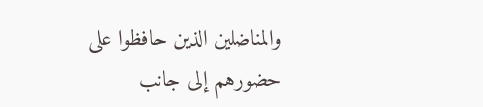والمناضلين الذين حافظوا على حضورهم إلى جانب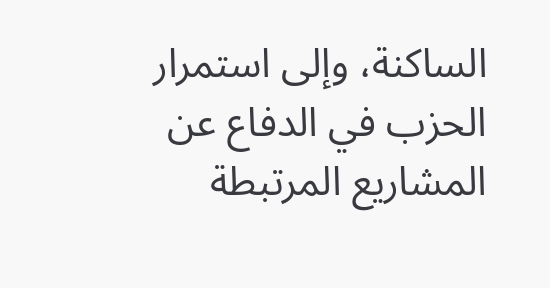الساكنة، وإلى استمرار الحزب في الدفاع عن المشاريع المرتبطة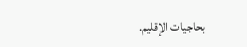بحاجيات الإقليم.